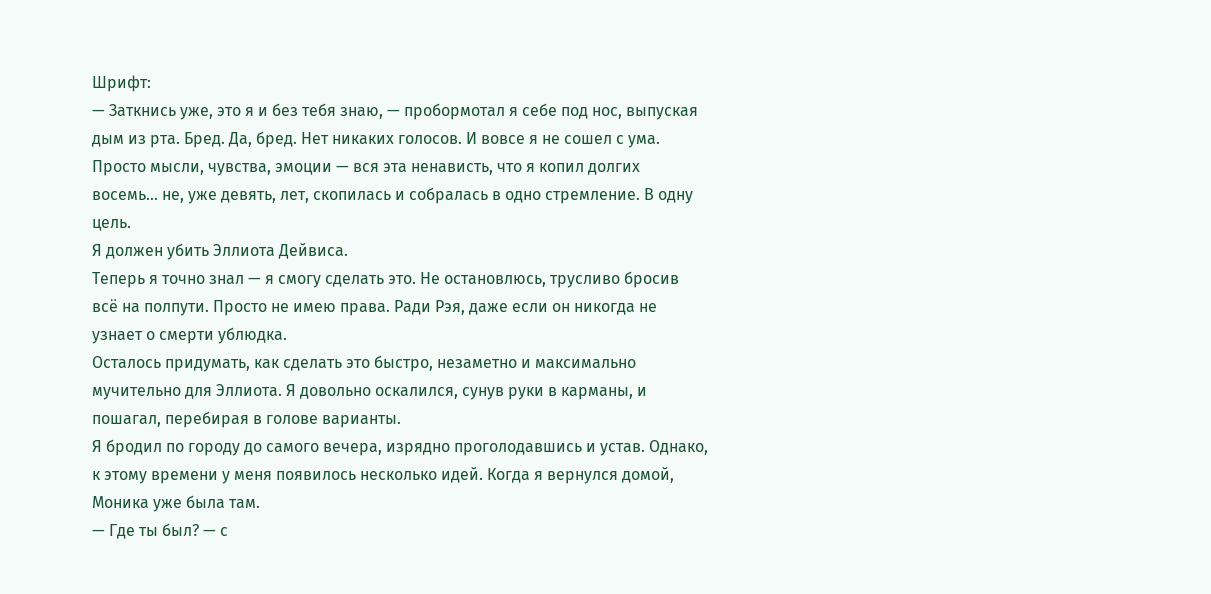Шрифт:
— Заткнись уже, это я и без тебя знаю, — пробормотал я себе под нос, выпуская дым из рта. Бред. Да, бред. Нет никаких голосов. И вовсе я не сошел с ума. Просто мысли, чувства, эмоции — вся эта ненависть, что я копил долгих восемь… не, уже девять, лет, скопилась и собралась в одно стремление. В одну цель.
Я должен убить Эллиота Дейвиса.
Теперь я точно знал — я смогу сделать это. Не остановлюсь, трусливо бросив всё на полпути. Просто не имею права. Ради Рэя, даже если он никогда не узнает о смерти ублюдка.
Осталось придумать, как сделать это быстро, незаметно и максимально мучительно для Эллиота. Я довольно оскалился, сунув руки в карманы, и пошагал, перебирая в голове варианты.
Я бродил по городу до самого вечера, изрядно проголодавшись и устав. Однако, к этому времени у меня появилось несколько идей. Когда я вернулся домой, Моника уже была там.
— Где ты был? — с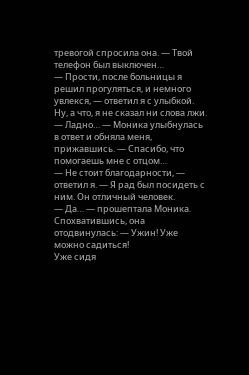тревогой спросила она. — Твой телефон был выключен…
— Прости, после больницы я решил прогуляться, и немного увлекся, — ответил я с улыбкой. Ну, а что, я не сказал ни слова лжи.
— Ладно… — Моника улыбнулась в ответ и обняла меня, прижавшись. — Спасибо, что помогаешь мне с отцом…
— Не стоит благодарности, — ответил я. — Я рад был посидеть с ним. Он отличный человек.
— Да… — прошептала Моника. Спохватившись, она отодвинулась: — Ужин! Уже можно садиться!
Уже сидя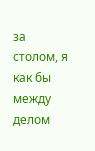за столом, я как бы между делом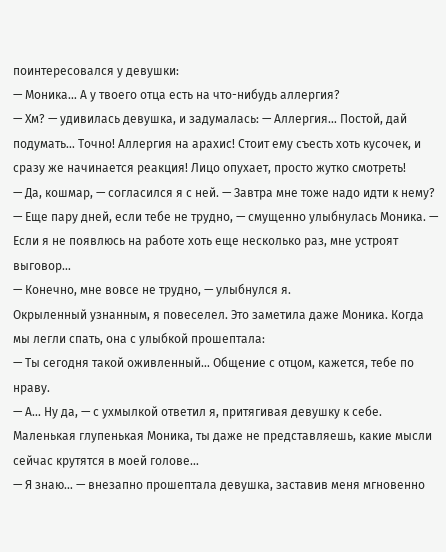поинтересовался у девушки:
— Моника… А у твоего отца есть на что-нибудь аллергия?
— Хм? — удивилась девушка, и задумалась: — Аллергия… Постой, дай подумать… Точно! Аллергия на арахис! Стоит ему съесть хоть кусочек, и сразу же начинается реакция! Лицо опухает, просто жутко смотреть!
— Да, кошмар, — согласился я с ней. — Завтра мне тоже надо идти к нему?
— Еще пару дней, если тебе не трудно, — смущенно улыбнулась Моника. — Если я не появлюсь на работе хоть еще несколько раз, мне устроят выговор…
— Конечно, мне вовсе не трудно, — улыбнулся я.
Окрыленный узнанным, я повеселел. Это заметила даже Моника. Когда мы легли спать, она с улыбкой прошептала:
— Ты сегодня такой оживленный… Общение с отцом, кажется, тебе по нраву.
— А… Ну да, — с ухмылкой ответил я, притягивая девушку к себе. Маленькая глупенькая Моника, ты даже не представляешь, какие мысли сейчас крутятся в моей голове…
— Я знаю… — внезапно прошептала девушка, заставив меня мгновенно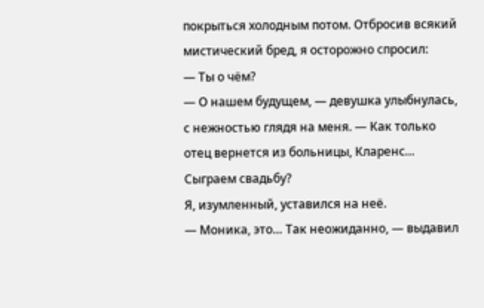покрыться холодным потом. Отбросив всякий мистический бред, я осторожно спросил:
— Ты о чём?
— О нашем будущем, — девушка улыбнулась, с нежностью глядя на меня. — Как только отец вернется из больницы, Кларенс… Сыграем свадьбу?
Я, изумленный, уставился на неё.
— Моника, это… Так неожиданно, — выдавил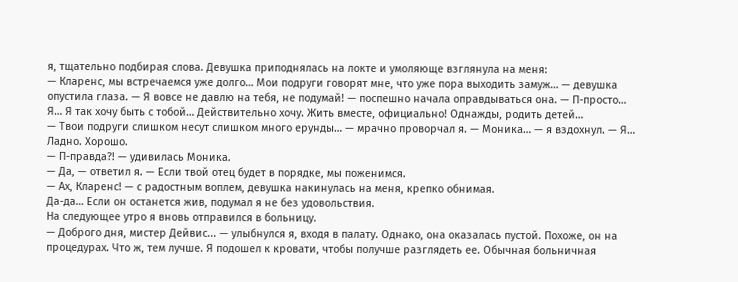я, тщательно подбирая слова. Девушка приподнялась на локте и умоляюще взглянула на меня:
— Кларенс, мы встречаемся уже долго… Мои подруги говорят мне, что уже пора выходить замуж… — девушка опустила глаза. — Я вовсе не давлю на тебя, не подумай! — поспешно начала оправдываться она. — П-просто… Я… Я так хочу быть с тобой… Действительно хочу. Жить вместе, официально! Однажды, родить детей…
— Твои подруги слишком несут слишком много ерунды… — мрачно проворчал я. — Моника… — я вздохнул. — Я… Ладно. Хорошо.
— П-правда?! — удивилась Моника.
— Да, — ответил я. — Если твой отец будет в порядке, мы поженимся.
— Ах, Кларенс! — с радостным воплем, девушка накинулась на меня, крепко обнимая.
Да-да… Если он останется жив, подумал я не без удовольствия.
На следующее утро я вновь отправился в больницу.
— Доброго дня, мистер Дейвис... — улыбнулся я, входя в палату. Однако, она оказалась пустой. Похоже, он на процедурах. Что ж, тем лучше. Я подошел к кровати, чтобы получше разглядеть ее. Обычная больничная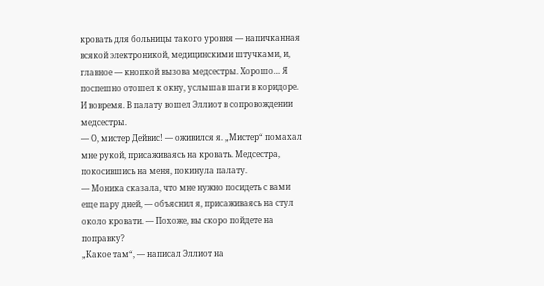кровать для больницы такого уровня — напичканная всякой электроникой, медицинскими штучками, и, главное — кнопкой вызова медсестры. Хорошо… Я поспешно отошел к окну, услышав шаги в коридоре. И вовремя. В палату вошел Эллиот в сопровождении медсестры.
— О, мистер Дейвис! — оживился я. „Мистер“ помахал мне рукой, присаживаясь на кровать. Медсестра, покосившись на меня, покинула палату.
— Моника сказала, что мне нужно посидеть с вами еще пару дней, — объяснил я, присаживаясь на стул около кровати. — Похоже, вы скоро пойдете на поправку?
„Какое там“, — написал Эллиот на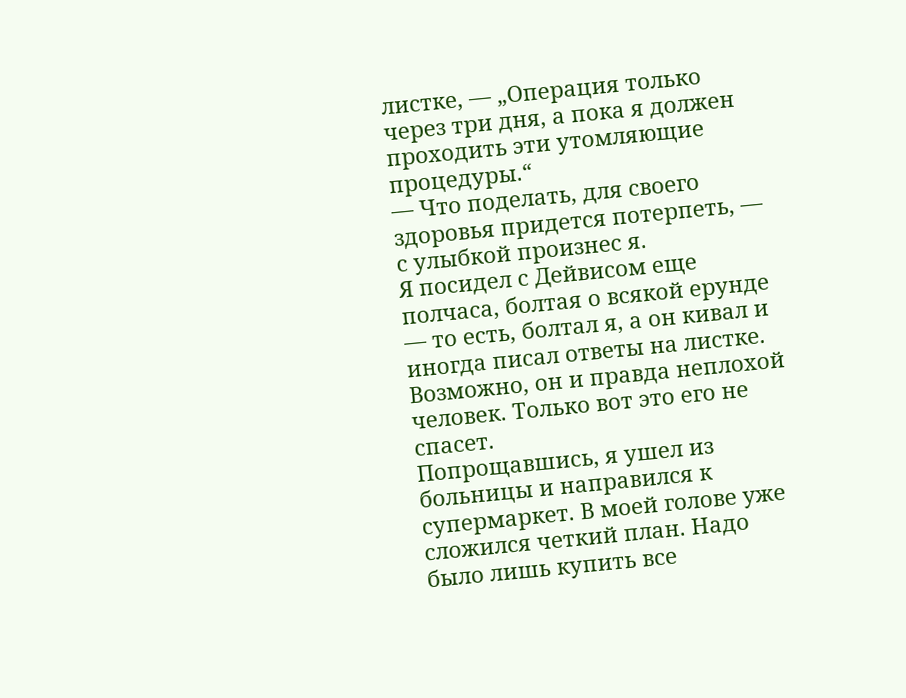листке, — „Операция только через три дня, а пока я должен проходить эти утомляющие процедуры.“
— Что поделать, для своего здоровья придется потерпеть, — с улыбкой произнес я.
Я посидел с Дейвисом еще полчаса, болтая о всякой ерунде — то есть, болтал я, а он кивал и иногда писал ответы на листке. Возможно, он и правда неплохой человек. Только вот это его не спасет.
Попрощавшись, я ушел из больницы и направился к супермаркет. В моей голове уже сложился четкий план. Надо было лишь купить все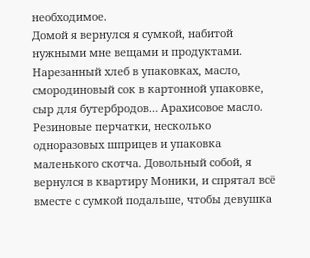необходимое.
Домой я вернулся я сумкой, набитой нужными мне вещами и продуктами. Нарезанный хлеб в упаковках, масло, смородиновый сок в картонной упаковке, сыр для бутербродов… Арахисовое масло. Резиновые перчатки, несколько одноразовых шприцев и упаковка маленького скотча. Довольный собой, я вернулся в квартиру Моники, и спрятал всё вместе с сумкой подальше, чтобы девушка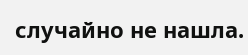случайно не нашла.